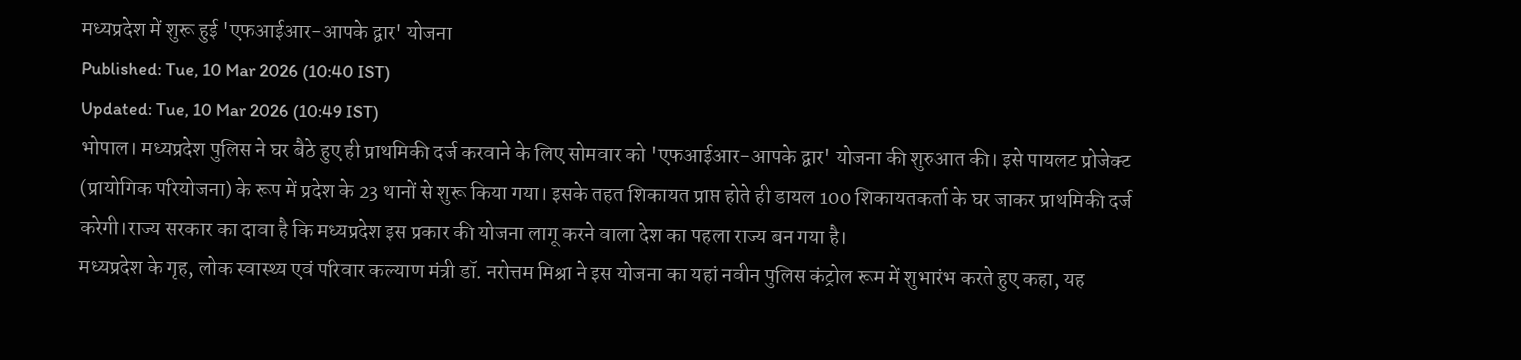मध्यप्रदेश में शुरू हुई 'एफआईआर-आपके द्वार' योजना
Published: Tue, 10 Mar 2026 (10:40 IST)
Updated: Tue, 10 Mar 2026 (10:49 IST)
भोपाल। मध्यप्रदेश पुलिस ने घर बैठे हुए ही प्राथमिकी दर्ज करवाने के लिए सोमवार को 'एफआईआर-आपके द्वार' योजना की शुरुआत की। इसे पायलट प्रोजेक्ट (प्रायोगिक परियोजना) के रूप में प्रदेश के 23 थानों से शुरू किया गया। इसके तहत शिकायत प्राप्त होते ही डायल 100 शिकायतकर्ता के घर जाकर प्राथमिकी दर्ज करेगी।राज्य सरकार का दावा है कि मध्यप्रदेश इस प्रकार की योजना लागू करने वाला देश का पहला राज्य बन गया है।
मध्यप्रदेश के गृह, लोक स्वास्थ्य एवं परिवार कल्याण मंत्री डॉ. नरोत्तम मिश्रा ने इस योजना का यहां नवीन पुलिस कंट्रोल रूम में शुभारंभ करते हुए कहा, यह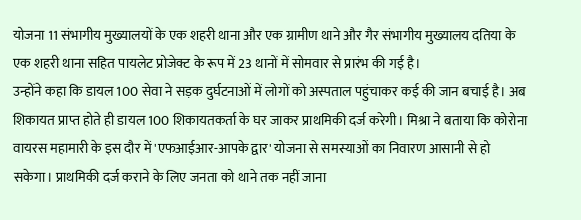योजना 11 संभागीय मुख्यालयों के एक शहरी थाना और एक ग्रामीण थाने और गैर संभागीय मुख्यालय दतिया के एक शहरी थाना सहित पायलेट प्रोजेक्ट के रूप में 23 थानों में सोमवार से प्रारंभ की गई है।
उन्होंने कहा कि डायल 100 सेवा ने सड़क दुर्घटनाओं में लोगों को अस्पताल पहुंचाकर कई की जान बचाई है। अब शिकायत प्राप्त होते ही डायल 100 शिकायतकर्ता के घर जाकर प्राथमिकी दर्ज करेगी। मिश्रा ने बताया कि कोरोना वायरस महामारी के इस दौर में 'एफआईआर-आपके द्वार' योजना से समस्याओं का निवारण आसानी से हो सकेगा। प्राथमिकी दर्ज कराने के लिए जनता को थाने तक नहीं जाना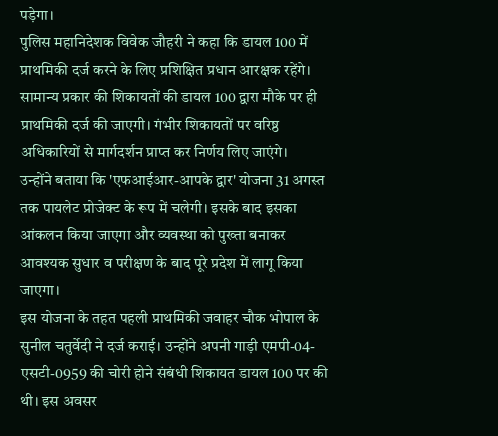पड़ेगा।
पुलिस महानिदेशक विवेक जौहरी ने कहा कि डायल 100 में प्राथमिकी दर्ज करने के लिए प्रशिक्षित प्रधान आरक्षक रहेंगे। सामान्य प्रकार की शिकायतों की डायल 100 द्वारा मौके पर ही प्राथमिकी दर्ज की जाएगी। गंभीर शिकायतों पर वरिष्ठ अधिकारियों से मार्गदर्शन प्राप्त कर निर्णय लिए जाएंगे।
उन्होंने बताया कि 'एफआईआर-आपके द्वार' योजना 31 अगस्त तक पायलेट प्रोजेक्ट के रूप में चलेगी। इसके बाद इसका आंकलन किया जाएगा और व्यवस्था को पुख्ता बनाकर आवश्यक सुधार व परीक्षण के बाद पूरे प्रदेश में लागू किया जाएगा।
इस योजना के तहत पहली प्राथमिकी जवाहर चौक भोपाल के सुनील चतुर्वेदी ने दर्ज कराई। उन्होंने अपनी गाड़ी एमपी-04-एसटी-0959 की चोरी होने संबंधी शिकायत डायल 100 पर की थी। इस अवसर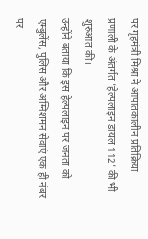पर गृहमंत्री मिश्रा ने आपातकालीन प्रतिक्रिया प्रणाली के अंतर्गत 'हेल्पलाइन डायल 112' की भी शुरुआत की।
उन्होंने बताया कि इस हेल्पलाइन पर जनता को एम्बुलेंस, पुलिस और अग्निशमन सेवाएं एक ही नंबर पर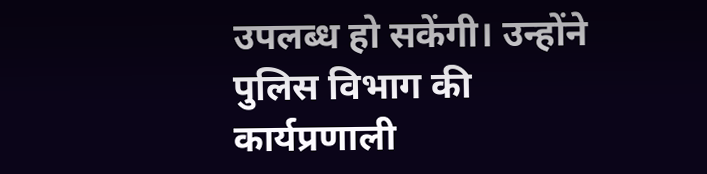उपलब्ध हो सकेंगी। उन्होंने पुलिस विभाग की कार्यप्रणाली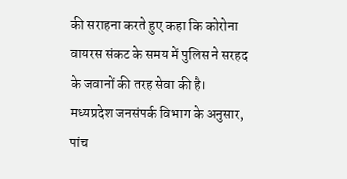की सराहना करते हुए कहा कि कोरोना वायरस संकट के समय में पुलिस ने सरहद के जवानों की तरह सेवा की है।
मध्यप्रदेश जनसंपर्क विभाग के अनुसार, पांच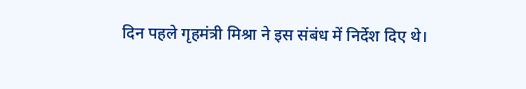दिन पहले गृहमंत्री मिश्रा ने इस संबंध में निर्देश दिए थे।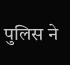पुलिस ने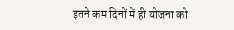इतने कम दिनों में ही योजना को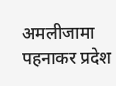अमलीजामा पहनाकर प्रदेश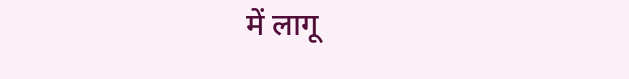में लागू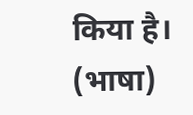किया है। (भाषा)